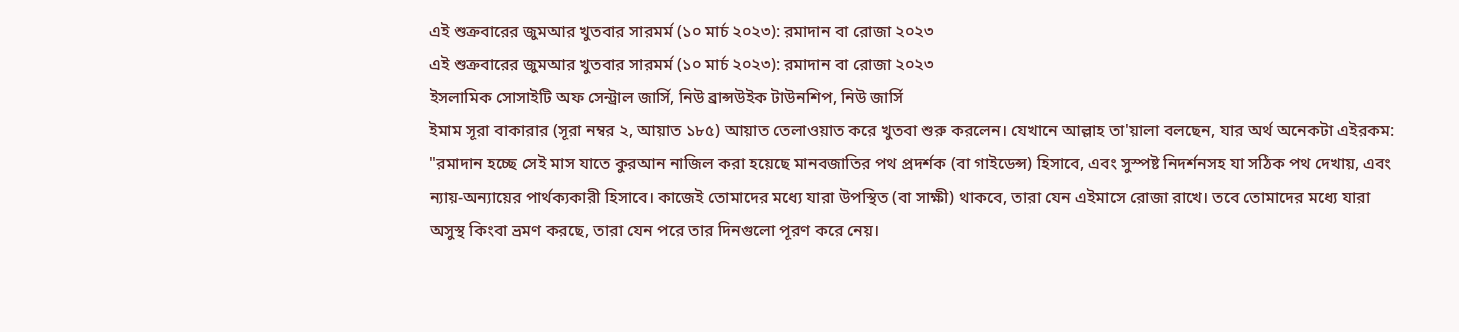এই শুক্রবারের জুমআর খুতবার সারমর্ম (১০ মার্চ ২০২৩): রমাদান বা রোজা ২০২৩
এই শুক্রবারের জুমআর খুতবার সারমর্ম (১০ মার্চ ২০২৩): রমাদান বা রোজা ২০২৩
ইসলামিক সোসাইটি অফ সেন্ট্রাল জার্সি, নিউ ব্রান্সউইক টাউনশিপ, নিউ জার্সি
ইমাম সূরা বাকারার (সূরা নম্বর ২, আয়াত ১৮৫) আয়াত তেলাওয়াত করে খুতবা শুরু করলেন। যেখানে আল্লাহ তা'য়ালা বলছেন, যার অর্থ অনেকটা এইরকম: "রমাদান হচ্ছে সেই মাস যাতে কুরআন নাজিল করা হয়েছে মানবজাতির পথ প্রদর্শক (বা গাইডেন্স) হিসাবে, এবং সুস্পষ্ট নিদর্শনসহ যা সঠিক পথ দেখায়, এবং ন্যায়-অন্যায়ের পার্থক্যকারী হিসাবে। কাজেই তোমাদের মধ্যে যারা উপস্থিত (বা সাক্ষী) থাকবে, তারা যেন এইমাসে রোজা রাখে। তবে তোমাদের মধ্যে যারা অসুস্থ কিংবা ভ্রমণ করছে, তারা যেন পরে তার দিনগুলো পূরণ করে নেয়।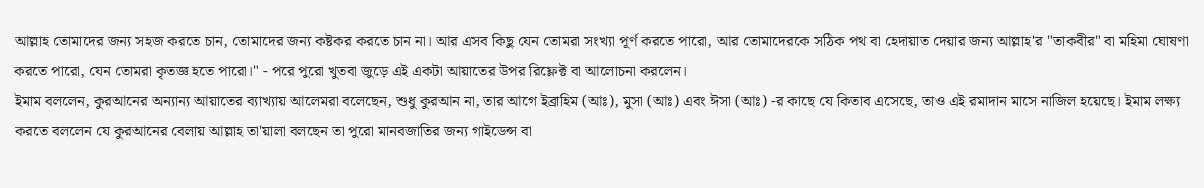আল্লাহ তোমাদের জন্য সহজ করতে চান, তোমাদের জন্য কষ্টকর করতে চান না। আর এসব কিছু যেন তোমরা সংখ্যা পূর্ণ করতে পারো, আর তোমাদেরকে সঠিক পথ বা হেদায়াত দেয়ার জন্য আল্লাহ'র "তাকবীর" বা মহিমা ঘোষণা করতে পারো, যেন তোমরা কৃতজ্ঞ হতে পারো।" - পরে পুরো খুতবা জুড়ে এই একটা আয়াতের উপর রিফ্লেক্ট বা আলোচনা করলেন।
ইমাম বললেন, কুরআনের অন্যান্য আয়াতের ব্যাখ্যায় আলেমরা বলেছেন, শুধু কুরআন না, তার আগে ইব্রাহিম (আঃ), মুসা (আঃ) এবং ঈসা (আঃ) -র কাছে যে কিতাব এসেছে, তাও এই রমাদান মাসে নাজিল হয়েছে। ইমাম লক্ষ্য করতে বললেন যে কুরআনের বেলায় আল্লাহ তা'য়ালা বলছেন তা পুরো মানবজাতির জন্য গাইডেন্স বা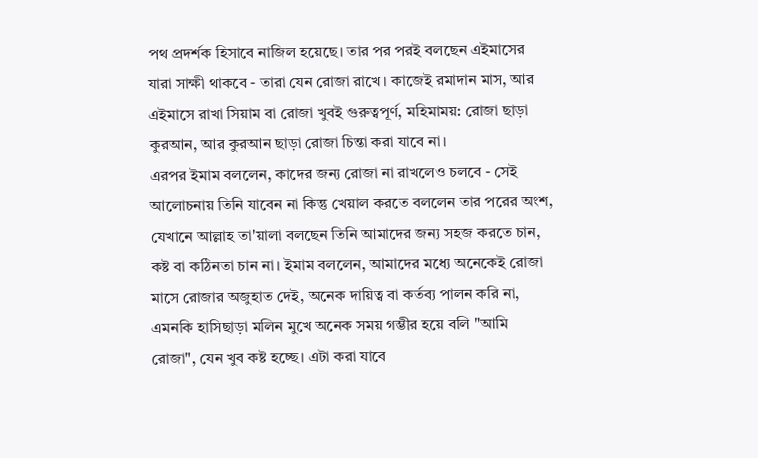পথ প্রদর্শক হিসাবে নাজিল হয়েছে। তার পর পরই বলছেন এইমাসের যারা সাক্ষী থাকবে - তারা যেন রোজা রাখে। কাজেই রমাদান মাস, আর এইমাসে রাখা সিয়াম বা রোজা খুবই গুরুত্বপূর্ণ, মহিমাময়: রোজা ছাড়া কুরআন, আর কুরআন ছাড়া রোজা চিন্তা করা যাবে না।
এরপর ইমাম বললেন, কাদের জন্য রোজা না রাখলেও চলবে - সেই আলোচনায় তিনি যাবেন না কিন্তু খেয়াল করতে বললেন তার পরের অংশ, যেখানে আল্লাহ তা'য়ালা বলছেন তিনি আমাদের জন্য সহজ করতে চান, কষ্ট বা কঠিনতা চান না। ইমাম বললেন, আমাদের মধ্যে অনেকেই রোজা মাসে রোজার অজুহাত দেই, অনেক দায়িত্ব বা কর্তব্য পালন করি না, এমনকি হাসিছাড়া মলিন মুখে অনেক সময় গম্ভীর হয়ে বলি "আমি রোজা", যেন খুব কষ্ট হচ্ছে। এটা করা যাবে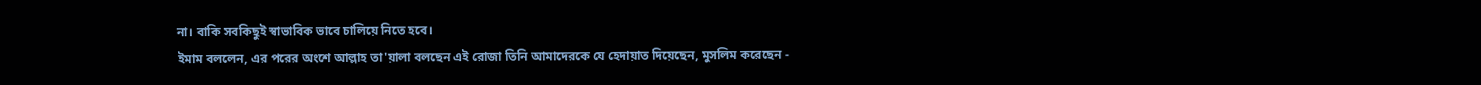না। বাকি সবকিছুই স্বাভাবিক ভাবে চালিয়ে নিতে হবে।
ইমাম বললেন, এর পরের অংশে আল্লাহ তা'য়ালা বলছেন এই রোজা তিনি আমাদেরকে যে হেদায়াত দিয়েছেন, মুসলিম করেছেন -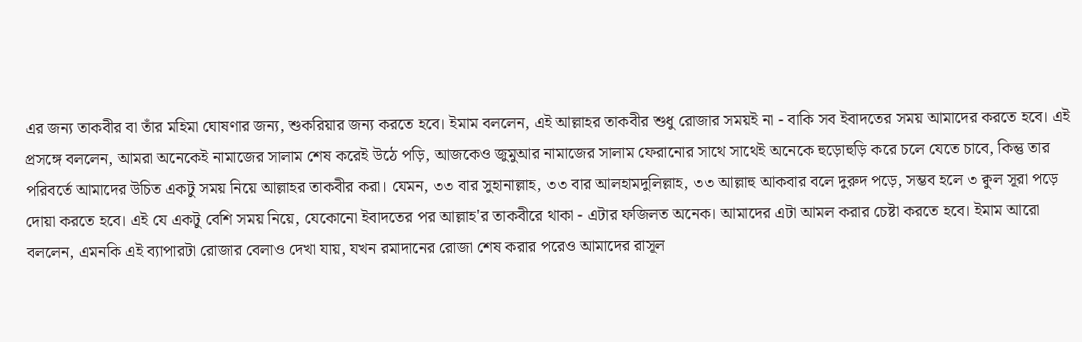এর জন্য তাকবীর বা তাঁর মহিমা ঘোষণার জন্য, শুকরিয়ার জন্য করতে হবে। ইমাম বললেন, এই আল্লাহর তাকবীর শুধু রোজার সময়ই না - বাকি সব ইবাদতের সময় আমাদের করতে হবে। এই প্রসঙ্গে বললেন, আমরা অনেকেই নামাজের সালাম শেষ করেই উঠে পড়ি, আজকেও জুমুআর নামাজের সালাম ফেরানোর সাথে সাথেই অনেকে হুড়োহুড়ি করে চলে যেতে চাবে, কিন্তু তার পরিবর্তে আমাদের উচিত একটু সময় নিয়ে আল্লাহর তাকবীর করা। যেমন, ৩৩ বার সুহানাল্লাহ, ৩৩ বার আলহামদুলিল্লাহ, ৩৩ আল্লাহু আকবার বলে দুরুদ পড়ে, সম্ভব হলে ৩ ক্বুল সূরা পড়ে দোয়া করতে হবে। এই যে একটু বেশি সময় নিয়ে, যেকোনো ইবাদতের পর আল্লাহ'র তাকবীরে থাকা - এটার ফজিলত অনেক। আমাদের এটা আমল করার চেষ্টা করতে হবে। ইমাম আরো বললেন, এমনকি এই ব্যাপারটা রোজার বেলাও দেখা যায়, যখন রমাদানের রোজা শেষ করার পরেও আমাদের রাসূল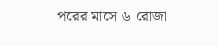পরের মাসে ৬ রোজা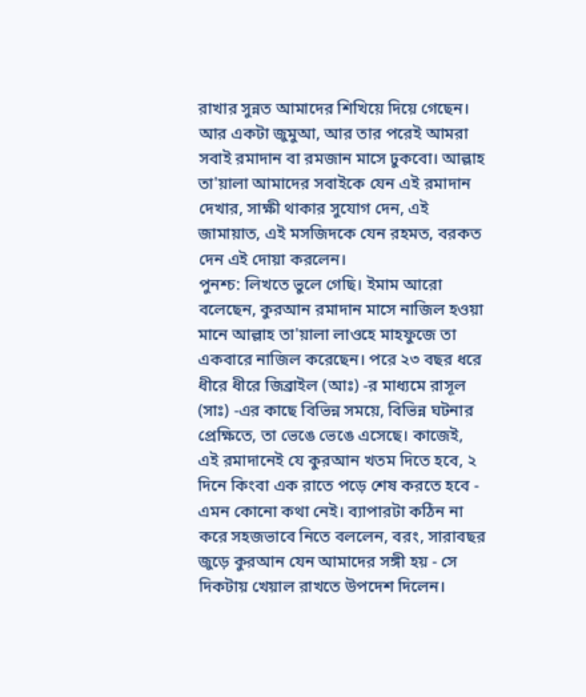রাখার সুন্নত আমাদের শিখিয়ে দিয়ে গেছেন।
আর একটা জুমুআ, আর তার পরেই আমরা সবাই রমাদান বা রমজান মাসে ঢুকবো। আল্লাহ তা'য়ালা আমাদের সবাইকে যেন এই রমাদান দেখার, সাক্ষী থাকার সুযোগ দেন, এই জামায়াত, এই মসজিদকে যেন রহমত, বরকত দেন এই দোয়া করলেন।
পুনশ্চ: লিখতে ভুলে গেছি। ইমাম আরো বলেছেন, কুরআন রমাদান মাসে নাজিল হওয়া মানে আল্লাহ তা'য়ালা লাওহে মাহফুজে তা একবারে নাজিল করেছেন। পরে ২৩ বছর ধরে ধীরে ধীরে জিব্রাইল (আঃ) -র মাধ্যমে রাসূল (সাঃ) -এর কাছে বিভিন্ন সময়ে, বিভিন্ন ঘটনার প্রেক্ষিতে, তা ভেঙে ভেঙে এসেছে। কাজেই, এই রমাদানেই যে কুরআন খতম দিতে হবে, ২ দিনে কিংবা এক রাতে পড়ে শেষ করতে হবে - এমন কোনো কথা নেই। ব্যাপারটা কঠিন না করে সহজভাবে নিতে বললেন, বরং, সারাবছর জুড়ে কুরআন যেন আমাদের সঙ্গী হয় - সে দিকটায় খেয়াল রাখতে উপদেশ দিলেন।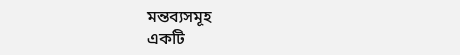মন্তব্যসমূহ
একটি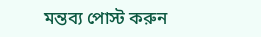মন্তব্য পোস্ট করুন